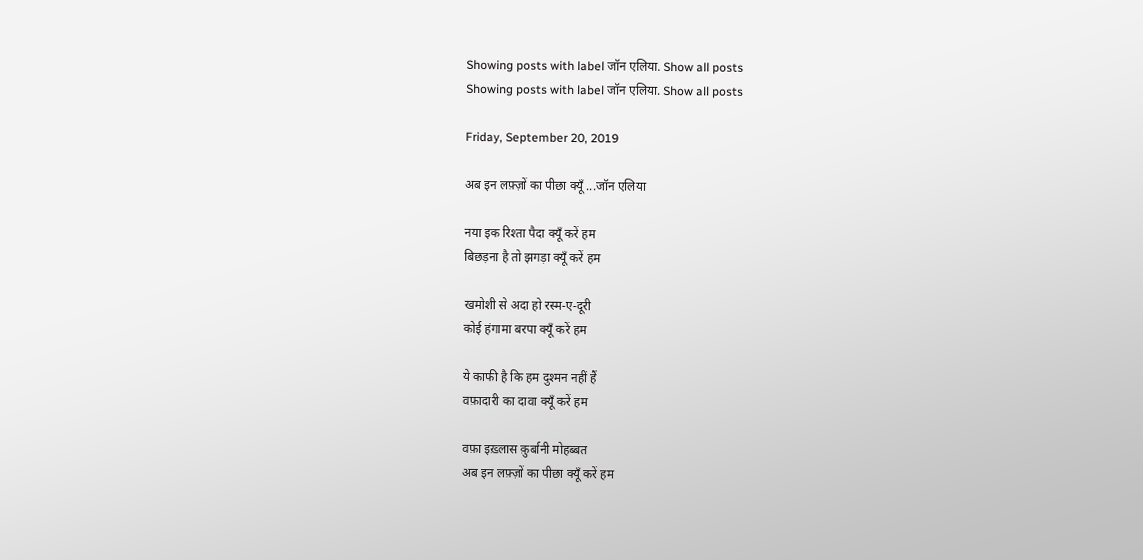Showing posts with label जॉन एलिया. Show all posts
Showing posts with label जॉन एलिया. Show all posts

Friday, September 20, 2019

अब इन लफ़्ज़ों का पीछा क्यूँ ...जॉन एलिया

नया इक रिश्ता पैदा क्यूँ करें हम
बिछड़ना है तो झगड़ा क्यूँ करें हम

खमोशी से अदा हो रस्म-ए-दूरी
कोई हंगामा बरपा क्यूँ करें हम

ये काफी है कि हम दुश्मन नहीं हैं
वफ़ादारी का दावा क्यूँ करें हम

वफ़ा इख़्लास क़ुर्बानी मोहब्बत
अब इन लफ़्ज़ों का पीछा क्यूँ करें हम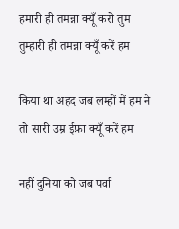हमारी ही तमन्ना क्यूँ करो तुम
तुम्हारी ही तमन्ना क्यूँ करें हम

किया था अहद जब लम्हों में हम ने
तो सारी उम्र ईफ़ा क्यूँ करें हम

नहीं दुनिया को जब पर्वा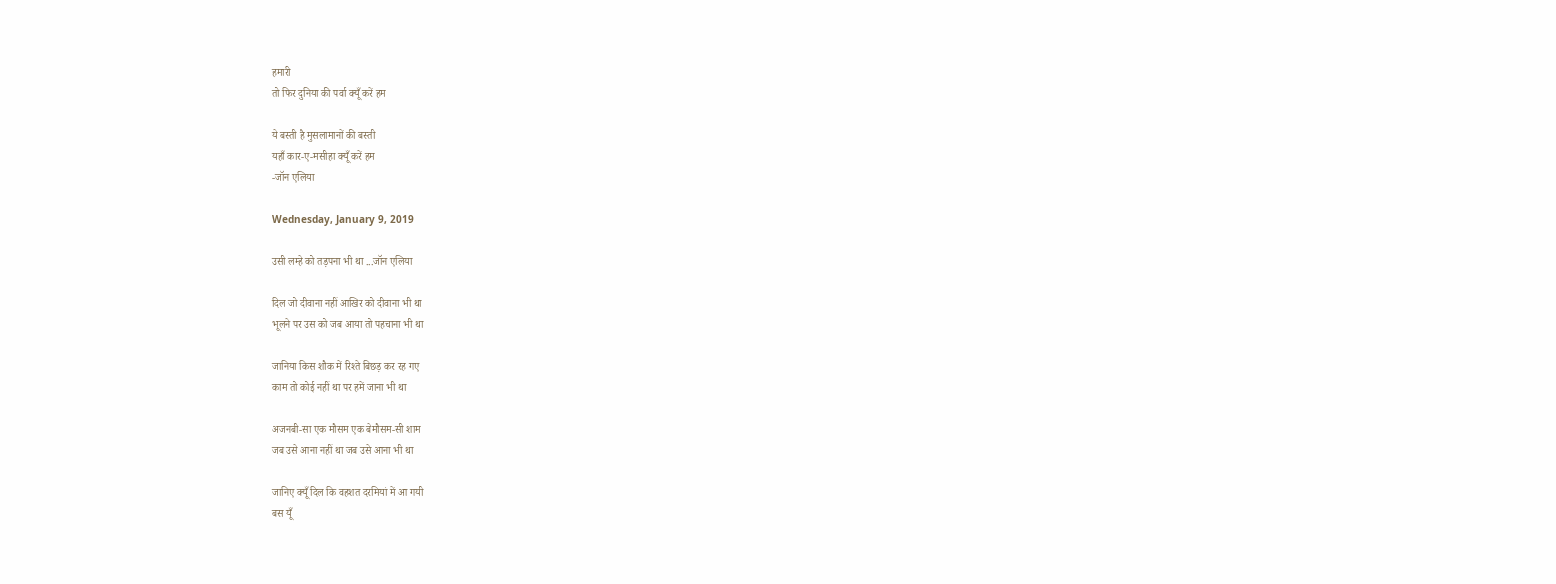हमारी
तो फिर दुनिया की पर्वा क्यूँ करें हम

ये बस्ती है मुसलामानों की बस्ती
यहाँ कार-ए-मसीहा क्यूँ करें हम
-जॉन एलिया

Wednesday, January 9, 2019

उसी लम्हे को तड़पना भी था ...जॉन एलिया

दिल जो दीवाना नहीं आखिर को दीवाना भी था
भूलने पर उस को जब आया तो पहचाना भी था

जानिया किस शौक में रिश्ते बिछड़ कर रह गए
काम तो कोई नहीं था पर हमें जाना भी था

अजनबी-सा एक मौसम एक बेमौसम-सी शाम
जब उसे आना नहीं था जब उसे आना भी था

जानिए क्यूँ दिल कि वहशत दरमियां में आ गयी
बस यूँ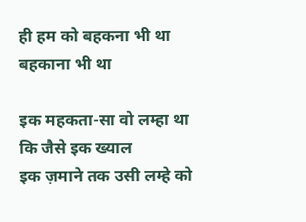ही हम को बहकना भी था बहकाना भी था

इक महकता-सा वो लम्हा था कि जैसे इक ख्याल
इक ज़माने तक उसी लम्हे को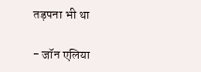तड़पना भी था

- जॉन एलिया